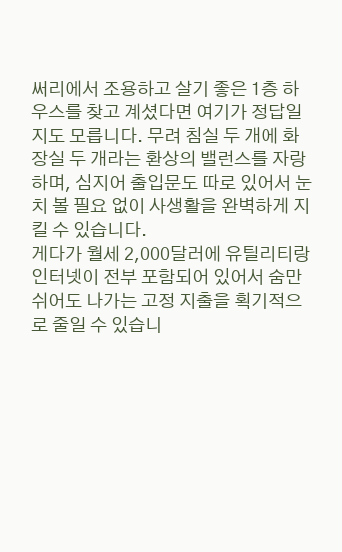써리에서 조용하고 살기 좋은 1층 하우스를 찾고 계셨다면 여기가 정답일 지도 모릅니다. 무려 침실 두 개에 화장실 두 개라는 환상의 밸런스를 자랑하며, 심지어 출입문도 따로 있어서 눈치 볼 필요 없이 사생활을 완벽하게 지킬 수 있습니다.
게다가 월세 2,000달러에 유틸리티랑 인터넷이 전부 포함되어 있어서 숨만 쉬어도 나가는 고정 지출을 획기적으로 줄일 수 있습니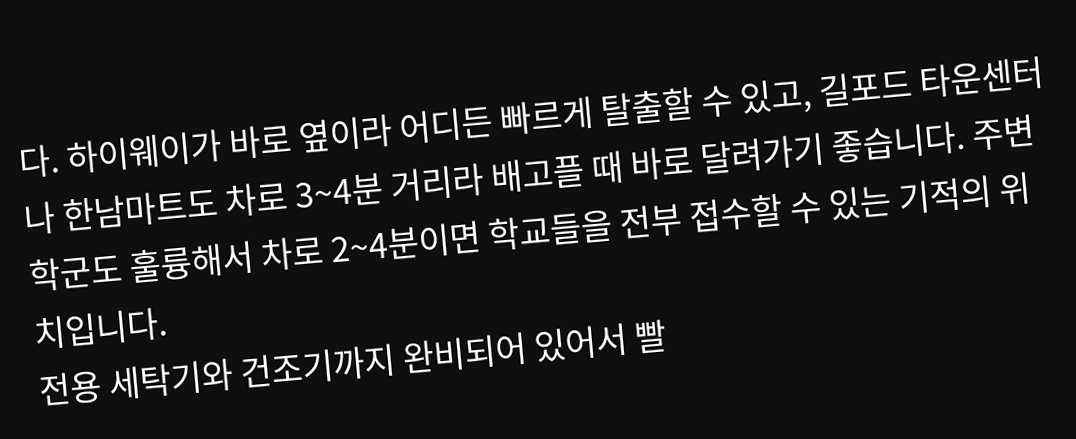다. 하이웨이가 바로 옆이라 어디든 빠르게 탈출할 수 있고, 길포드 타운센터나 한남마트도 차로 3~4분 거리라 배고플 때 바로 달려가기 좋습니다. 주변 학군도 훌륭해서 차로 2~4분이면 학교들을 전부 접수할 수 있는 기적의 위치입니다.
전용 세탁기와 건조기까지 완비되어 있어서 빨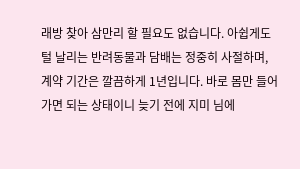래방 찾아 삼만리 할 필요도 없습니다. 아쉽게도 털 날리는 반려동물과 담배는 정중히 사절하며, 계약 기간은 깔끔하게 1년입니다. 바로 몸만 들어가면 되는 상태이니 늦기 전에 지미 님에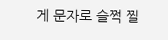게 문자로 슬쩍 찔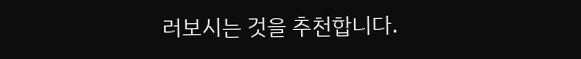러보시는 것을 추천합니다.